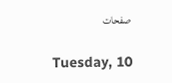صفحات

Tuesday, 10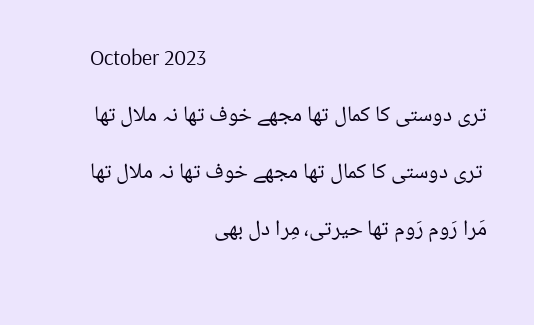October 2023

تری دوستی کا کمال تھا مجھے خوف تھا نہ ملال تھا

 تری دوستی کا کمال تھا مجھے خوف تھا نہ ملال تھا

مَرا رَوم رَوم تھا حیرتی، مِرا دل بھی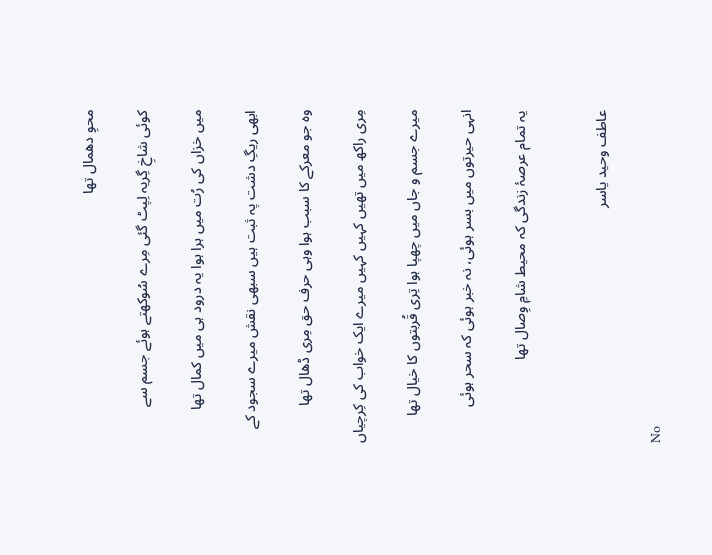محوِ دھمال تھا

کوئی شاخِ گِریہ لِپٹ گئی مِرے سُوکھتے ہوئے جسم سے

میں خزاں کی رُت میں ہرا ہوا یہ درود ہی میں کمال تھا

ابھی ریگِ دشت پہ ثبت ہیں سبھی نقش میرے سجود کے

وہ جو معرکے کا سبب ہوا وہی حرف حق مِری ڈھال تھا

مِری راکھ میں تھیں کہیں کہیں میرے ایک خواب کی کِرچیاں

میرے جسم و جاں میں چھپا ہوا تِری قُربتوں کا خیال تھا

انہی حیرتوں میں بسر ہوئی، نہ خبر ہوئی کہ سحر ہوئی

یہ تمام عرصۂ زندگی کہ محیط شامِ وِصال تھا


عاطف وحید یاسر

No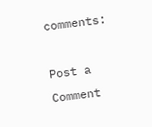comments:

Post a Comment